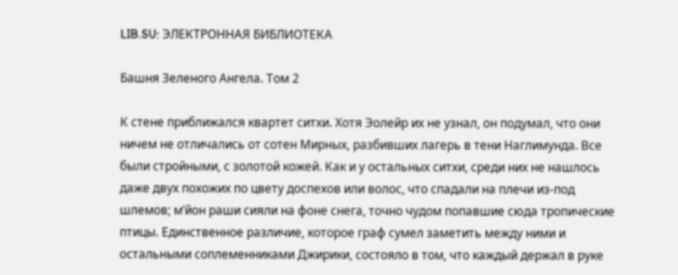LIB.SU: ЭЛЕКТРОННАЯ БИБЛИОТЕКА

Башня Зеленого Ангела. Том 2

К стене приближался квартет ситхи. Хотя Эолейр их не узнал, он подумал, что они ничем не отличались от сотен Мирных, разбивших лагерь в тени Наглимунда. Все были стройными, с золотой кожей. Как и у остальных ситхи, среди них не нашлось даже двух похожих по цвету доспехов или волос, что спадали на плечи из‑под шлемов; м’йон раши сияли на фоне снега, точно чудом попавшие сюда тропические птицы. Единственное различие, которое граф сумел заметить между ними и остальными соплеменниками Джирики, состояло в том, что каждый держал в руке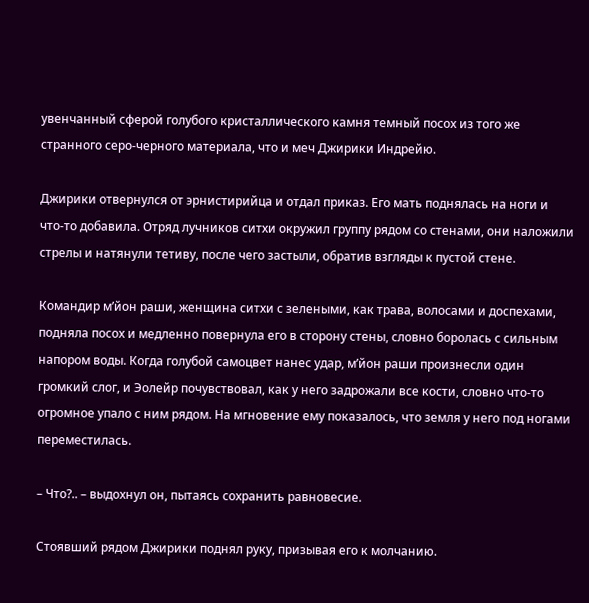увенчанный сферой голубого кристаллического камня темный посох из того же странного серо‑черного материала, что и меч Джирики Индрейю.

Джирики отвернулся от эрнистирийца и отдал приказ. Его мать поднялась на ноги и что‑то добавила. Отряд лучников ситхи окружил группу рядом со стенами, они наложили стрелы и натянули тетиву, после чего застыли, обратив взгляды к пустой стене.

Командир м’йон раши, женщина ситхи с зелеными, как трава, волосами и доспехами, подняла посох и медленно повернула его в сторону стены, словно боролась с сильным напором воды. Когда голубой самоцвет нанес удар, м’йон раши произнесли один громкий слог, и Эолейр почувствовал, как у него задрожали все кости, словно что‑то огромное упало с ним рядом. На мгновение ему показалось, что земля у него под ногами переместилась.

– Что?.. – выдохнул он, пытаясь сохранить равновесие.

Стоявший рядом Джирики поднял руку, призывая его к молчанию.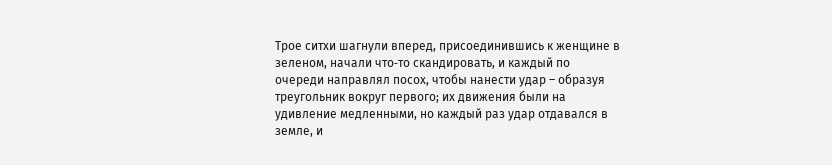Трое ситхи шагнули вперед, присоединившись к женщине в зеленом, начали что‑то скандировать, и каждый по очереди направлял посох, чтобы нанести удар – образуя треугольник вокруг первого; их движения были на удивление медленными, но каждый раз удар отдавался в земле, и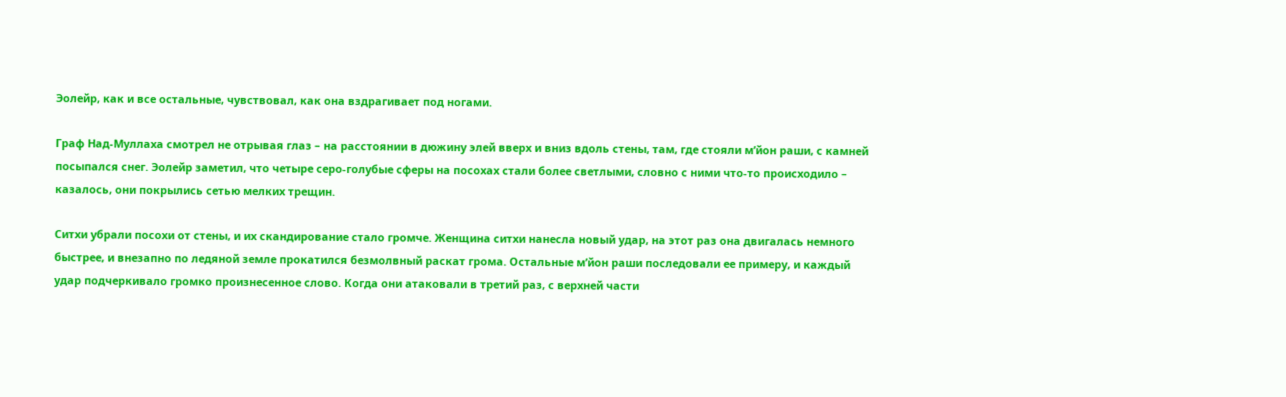Эолейр, как и все остальные, чувствовал, как она вздрагивает под ногами.

Граф Над‑Муллаха смотрел не отрывая глаз – на расстоянии в дюжину элей вверх и вниз вдоль стены, там, где стояли м’йон раши, с камней посыпался снег. Эолейр заметил, что четыре серо‑голубые сферы на посохах стали более светлыми, словно с ними что‑то происходило – казалось, они покрылись сетью мелких трещин.

Ситхи убрали посохи от стены, и их скандирование стало громче. Женщина ситхи нанесла новый удар, на этот раз она двигалась немного быстрее, и внезапно по ледяной земле прокатился безмолвный раскат грома. Остальные м’йон раши последовали ее примеру, и каждый удар подчеркивало громко произнесенное слово. Когда они атаковали в третий раз, с верхней части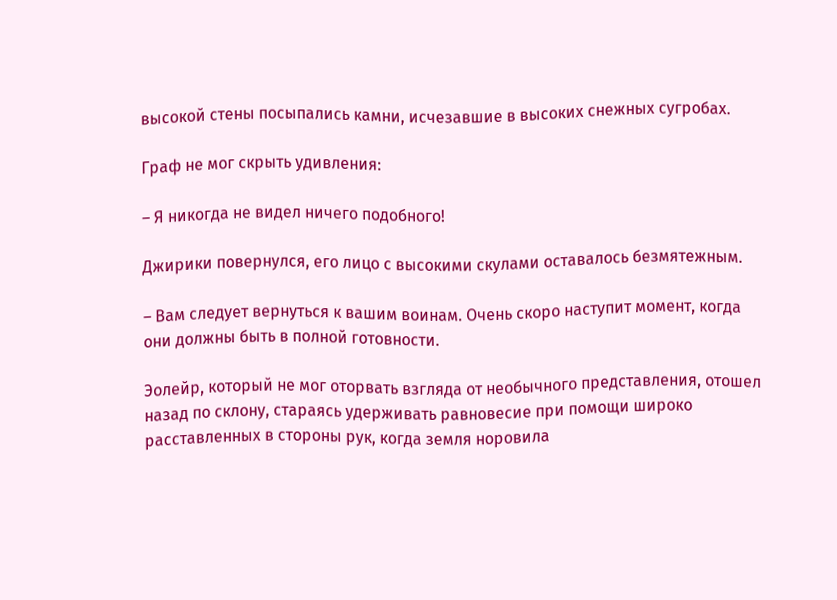высокой стены посыпались камни, исчезавшие в высоких снежных сугробах.

Граф не мог скрыть удивления:

– Я никогда не видел ничего подобного!

Джирики повернулся, его лицо с высокими скулами оставалось безмятежным.

– Вам следует вернуться к вашим воинам. Очень скоро наступит момент, когда они должны быть в полной готовности.

Эолейр, который не мог оторвать взгляда от необычного представления, отошел назад по склону, стараясь удерживать равновесие при помощи широко расставленных в стороны рук, когда земля норовила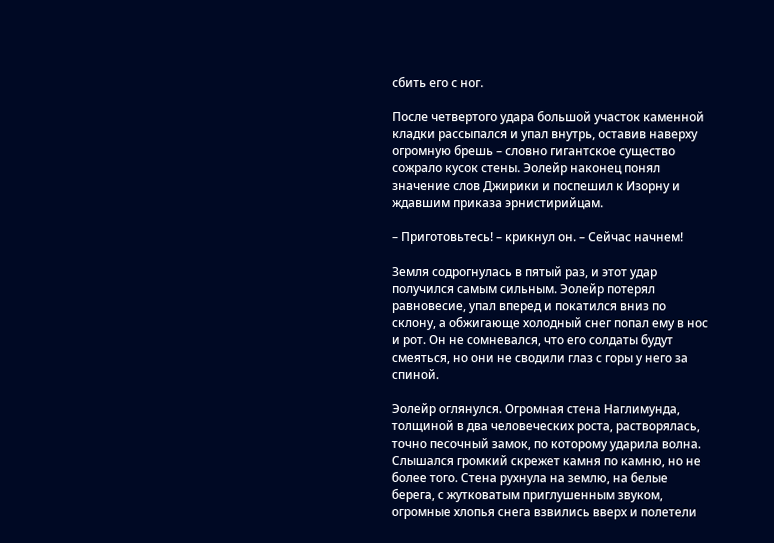сбить его с ног.

После четвертого удара большой участок каменной кладки рассыпался и упал внутрь, оставив наверху огромную брешь – словно гигантское существо сожрало кусок стены. Эолейр наконец понял значение слов Джирики и поспешил к Изорну и ждавшим приказа эрнистирийцам.

– Приготовьтесь! – крикнул он. – Сейчас начнем!

Земля содрогнулась в пятый раз, и этот удар получился самым сильным. Эолейр потерял равновесие, упал вперед и покатился вниз по склону, а обжигающе холодный снег попал ему в нос и рот. Он не сомневался, что его солдаты будут смеяться, но они не сводили глаз с горы у него за спиной.

Эолейр оглянулся. Огромная стена Наглимунда, толщиной в два человеческих роста, растворялась, точно песочный замок, по которому ударила волна. Слышался громкий скрежет камня по камню, но не более того. Стена рухнула на землю, на белые берега, с жутковатым приглушенным звуком, огромные хлопья снега взвились вверх и полетели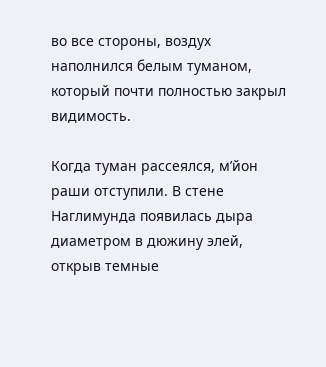во все стороны, воздух наполнился белым туманом, который почти полностью закрыл видимость.

Когда туман рассеялся, м’йон раши отступили. В стене Наглимунда появилась дыра диаметром в дюжину элей, открыв темные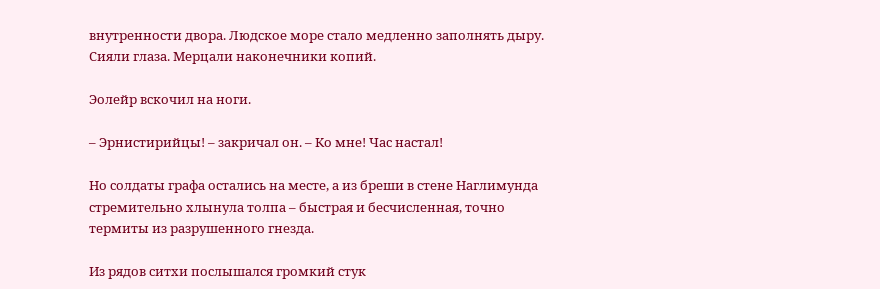внутренности двора. Людское море стало медленно заполнять дыру. Сияли глаза. Мерцали наконечники копий.

Эолейр вскочил на ноги.

– Эрнистирийцы! – закричал он. – Ко мне! Час настал!

Но солдаты графа остались на месте, а из бреши в стене Наглимунда стремительно хлынула толпа – быстрая и бесчисленная, точно термиты из разрушенного гнезда.

Из рядов ситхи послышался громкий стук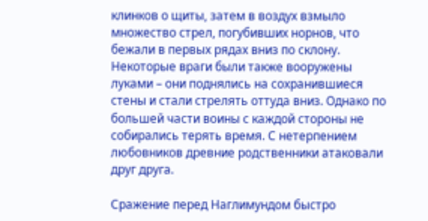клинков о щиты, затем в воздух взмыло множество стрел, погубивших норнов, что бежали в первых рядах вниз по склону. Некоторые враги были также вооружены луками – они поднялись на сохранившиеся стены и стали стрелять оттуда вниз. Однако по большей части воины с каждой стороны не собирались терять время. С нетерпением любовников древние родственники атаковали друг друга.

Сражение перед Наглимундом быстро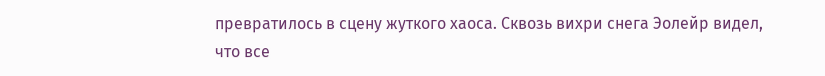превратилось в сцену жуткого хаоса. Сквозь вихри снега Эолейр видел, что все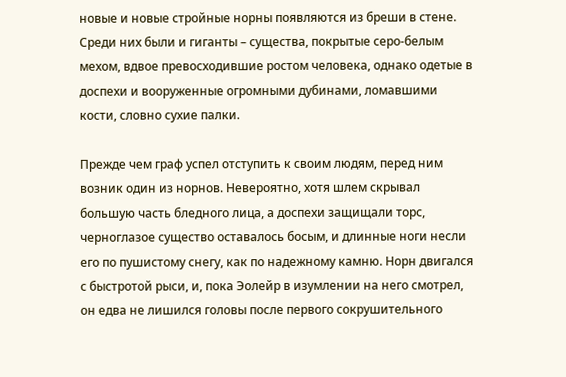новые и новые стройные норны появляются из бреши в стене. Среди них были и гиганты – существа, покрытые серо‑белым мехом, вдвое превосходившие ростом человека, однако одетые в доспехи и вооруженные огромными дубинами, ломавшими кости, словно сухие палки.

Прежде чем граф успел отступить к своим людям, перед ним возник один из норнов. Невероятно, хотя шлем скрывал большую часть бледного лица, а доспехи защищали торс, черноглазое существо оставалось босым, и длинные ноги несли его по пушистому снегу, как по надежному камню. Норн двигался с быстротой рыси, и, пока Эолейр в изумлении на него смотрел, он едва не лишился головы после первого сокрушительного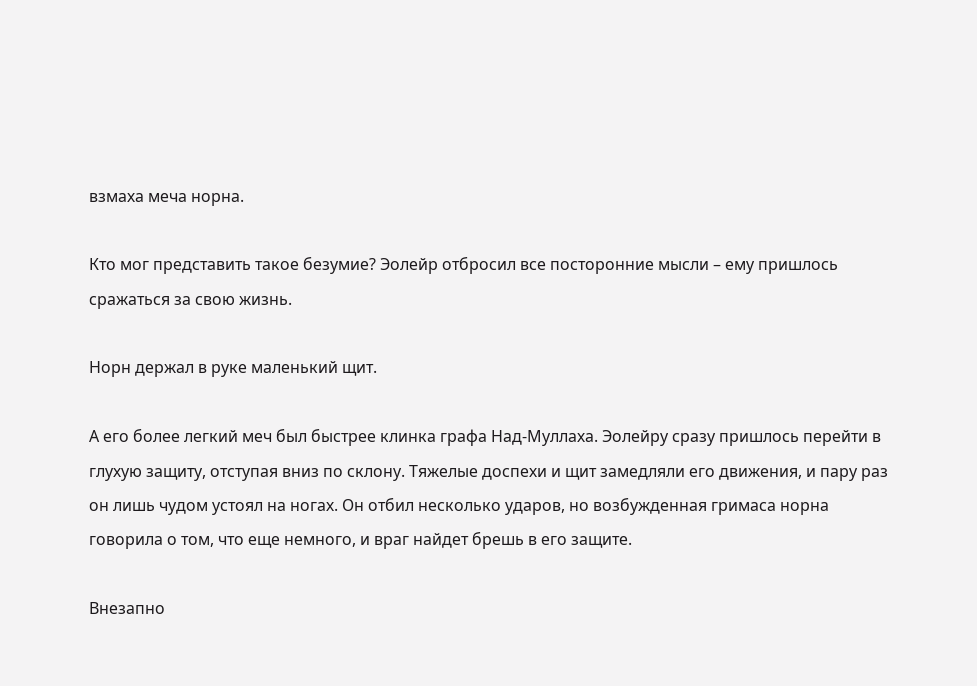взмаха меча норна.

Кто мог представить такое безумие? Эолейр отбросил все посторонние мысли – ему пришлось сражаться за свою жизнь.

Норн держал в руке маленький щит.

А его более легкий меч был быстрее клинка графа Над‑Муллаха. Эолейру сразу пришлось перейти в глухую защиту, отступая вниз по склону. Тяжелые доспехи и щит замедляли его движения, и пару раз он лишь чудом устоял на ногах. Он отбил несколько ударов, но возбужденная гримаса норна говорила о том, что еще немного, и враг найдет брешь в его защите.

Внезапно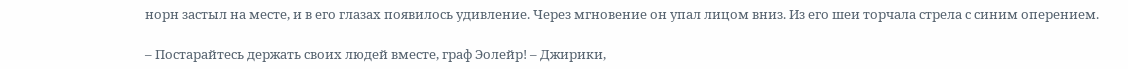норн застыл на месте, и в его глазах появилось удивление. Через мгновение он упал лицом вниз. Из его шеи торчала стрела с синим оперением.

– Постарайтесь держать своих людей вместе, граф Эолейр! – Джирики,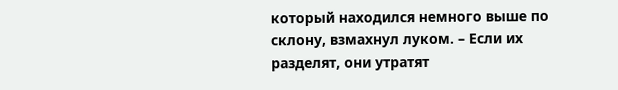который находился немного выше по склону, взмахнул луком. – Если их разделят, они утратят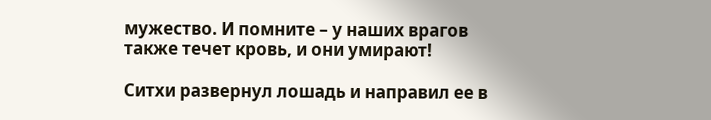мужество. И помните – у наших врагов также течет кровь, и они умирают!

Ситхи развернул лошадь и направил ее в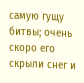самую гущу битвы; очень скоро его скрыли снег и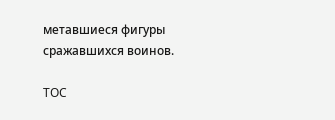метавшиеся фигуры сражавшихся воинов.

TOC